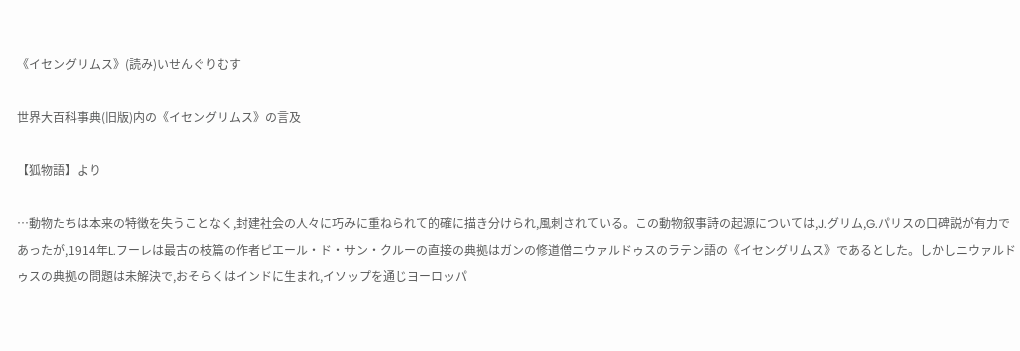《イセングリムス》(読み)いせんぐりむす

世界大百科事典(旧版)内の《イセングリムス》の言及

【狐物語】より

…動物たちは本来の特徴を失うことなく,封建社会の人々に巧みに重ねられて的確に描き分けられ,風刺されている。この動物叙事詩の起源については,J.グリム,G.パリスの口碑説が有力であったが,1914年L.フーレは最古の枝篇の作者ピエール・ド・サン・クルーの直接の典拠はガンの修道僧ニウァルドゥスのラテン語の《イセングリムス》であるとした。しかしニウァルドゥスの典拠の問題は未解決で,おそらくはインドに生まれ,イソップを通じヨーロッパ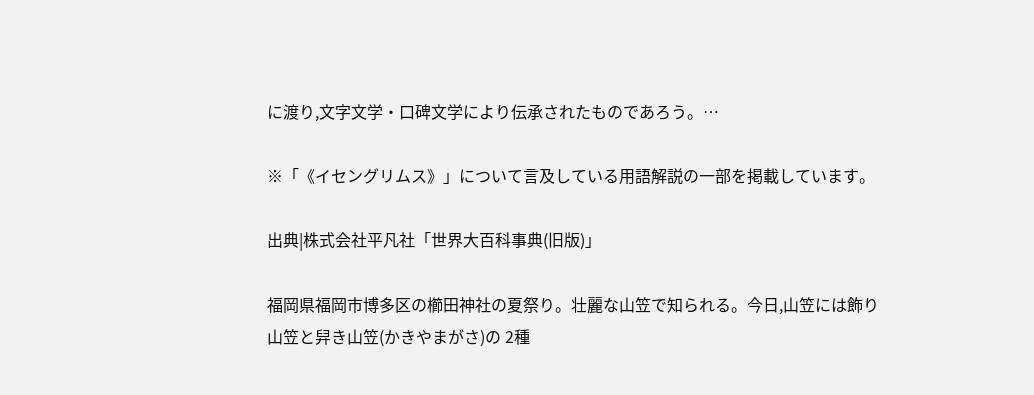に渡り,文字文学・口碑文学により伝承されたものであろう。…

※「《イセングリムス》」について言及している用語解説の一部を掲載しています。

出典|株式会社平凡社「世界大百科事典(旧版)」

福岡県福岡市博多区の櫛田神社の夏祭り。壮麗な山笠で知られる。今日,山笠には飾り山笠と舁き山笠(かきやまがさ)の 2種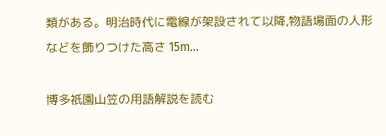類がある。明治時代に電線が架設されて以降,物語場面の人形などを飾りつけた高さ 15m...

博多祇園山笠の用語解説を読む